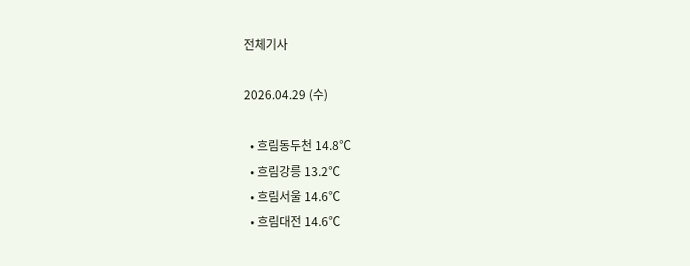전체기사

2026.04.29 (수)

  • 흐림동두천 14.8℃
  • 흐림강릉 13.2℃
  • 흐림서울 14.6℃
  • 흐림대전 14.6℃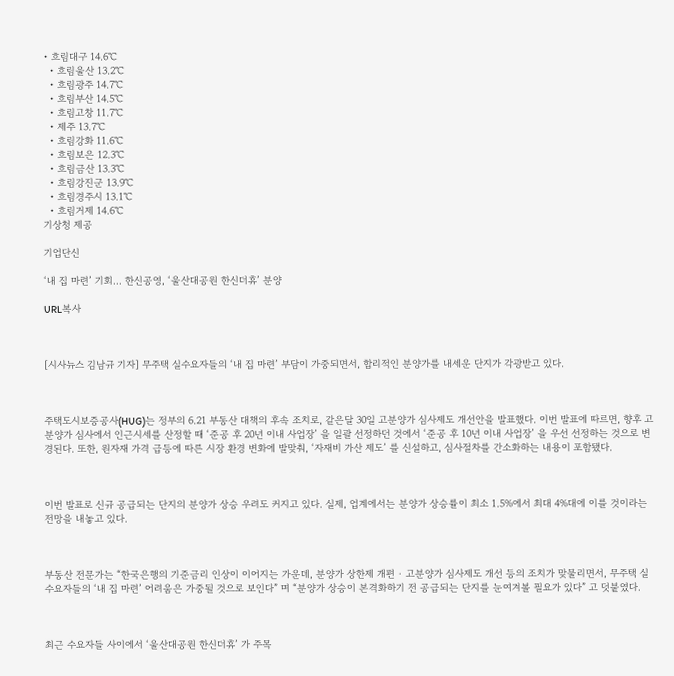• 흐림대구 14.6℃
  • 흐림울산 13.2℃
  • 흐림광주 14.7℃
  • 흐림부산 14.5℃
  • 흐림고창 11.7℃
  • 제주 13.7℃
  • 흐림강화 11.6℃
  • 흐림보은 12.3℃
  • 흐림금산 13.3℃
  • 흐림강진군 13.9℃
  • 흐림경주시 13.1℃
  • 흐림거제 14.6℃
기상청 제공

기업단신

‘내 집 마련’ 기회… 한신공영, ‘울산대공원 한신더휴’ 분양

URL복사



[시사뉴스 김남규 기자] 무주택 실수요자들의 ‘내 집 마련’ 부담이 가중되면서, 합리적인 분양가를 내세운 단지가 각광받고 있다.



주택도시보증공사(HUG)는 정부의 6.21 부동산 대책의 후속 조치로, 같은달 30일 고분양가 심사제도 개선안을 발표했다. 이번 발표에 따르면, 향후 고분양가 심사에서 인근시세를 산정할 때 ‘준공 후 20년 이내 사업장’ 을 일괄 선정하던 것에서 ‘준공 후 10년 이내 사업장’ 을 우선 선정하는 것으로 변경된다. 또한, 원자재 가격 급등에 따른 시장 환경 변화에 발맞춰, ‘자재비 가산 제도’ 를 신설하고, 심사절차를 간소화하는 내용이 포함됐다.



이번 발표로 신규 공급되는 단지의 분양가 상승 우려도 커지고 있다. 실제, 업계에서는 분양가 상승률이 최소 1.5%에서 최대 4%대에 이를 것이라는 전망을 내놓고 있다.



부동산 전문가는 “한국은행의 기준금리 인상이 이어지는 가운데, 분양가 상한제 개편 ∙ 고분양가 심사제도 개선 등의 조치가 맞물리면서, 무주택 실수요자들의 ‘내 집 마련’ 어려움은 가중될 것으로 보인다” 며 “분양가 상승이 본격화하기 전 공급되는 단지를 눈여겨볼 필요가 있다” 고 덧붙였다.



최근 수요자들 사이에서 ‘울산대공원 한신더휴’ 가 주목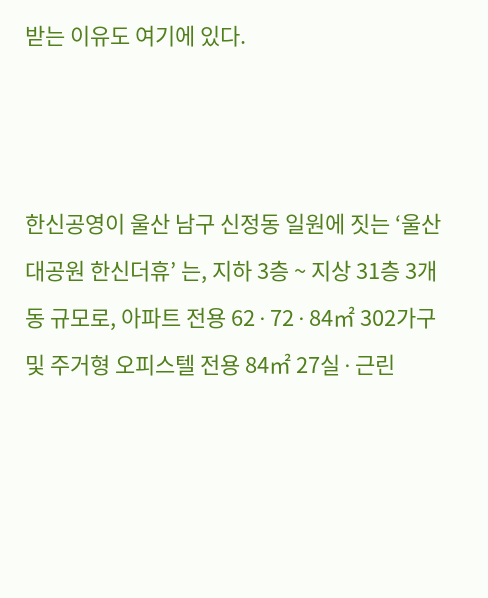받는 이유도 여기에 있다.



한신공영이 울산 남구 신정동 일원에 짓는 ‘울산대공원 한신더휴’ 는, 지하 3층 ~ 지상 31층 3개 동 규모로, 아파트 전용 62 ∙ 72 ∙ 84㎡ 302가구 및 주거형 오피스텔 전용 84㎡ 27실 ∙ 근린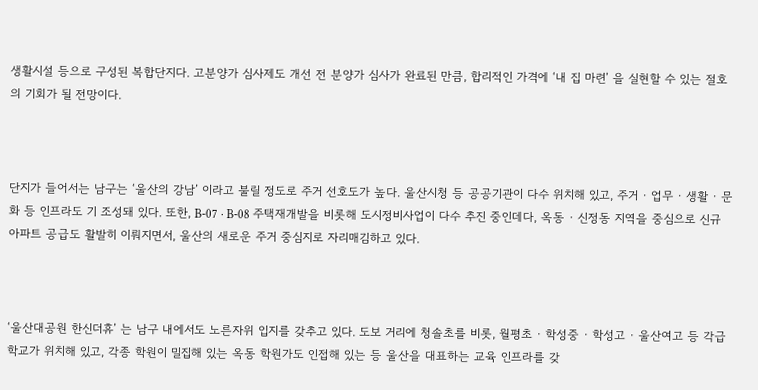생활시설 등으로 구성된 복합단지다. 고분양가 심사제도 개선 전 분양가 심사가 완료된 만큼, 합리적인 가격에 ‘내 집 마련’ 을 실현할 수 있는 절호의 기회가 될 전망이다.



단지가 들어서는 남구는 ‘울산의 강남’ 이라고 불릴 정도로 주거 선호도가 높다. 울산시청 등 공공기관이 다수 위치해 있고, 주거 ∙ 업무 ∙ 생활 ∙ 문화 등 인프라도 기 조성돼 있다. 또한, B-07 ∙ B-08 주택재개발을 비롯해 도시정비사업이 다수 추진 중인데다, 옥동 ∙ 신정동 지역을 중심으로 신규 아파트 공급도 활발히 이뤄지면서, 울산의 새로운 주거 중심지로 자리매김하고 있다.



‘울산대공원 한신더휴’ 는 남구 내에서도 노른자위 입지를 갖추고 있다. 도보 거리에 청솔초를 비롯, 월평초 ∙ 학성중 ∙ 학성고 ∙ 울산여고 등 각급 학교가 위치해 있고, 각종 학원이 밀집해 있는 옥동 학원가도 인접해 있는 등 울산을 대표하는 교육 인프라를 갖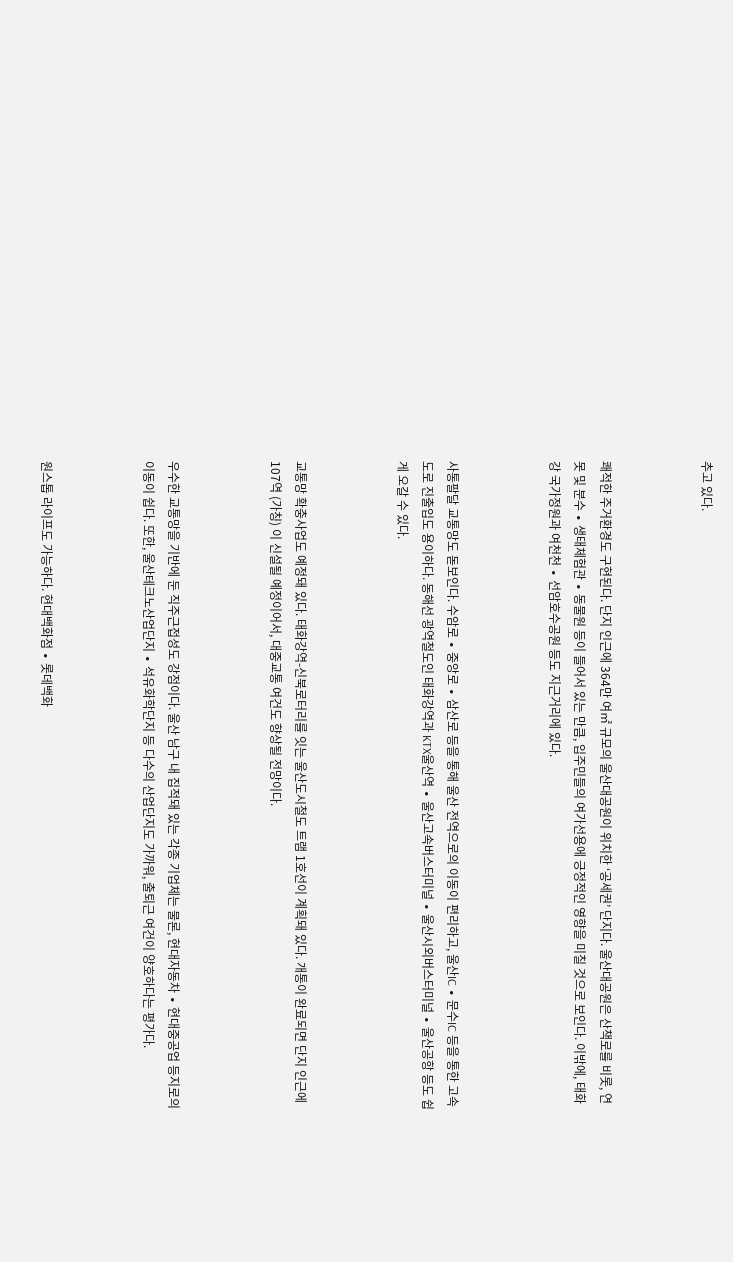추고 있다.



쾌적한 주거환경도 구현된다. 단지 인근에 364만 여㎡ 규모의 울산대공원이 위치한 ‘공세권’ 단지다. 울산대공원은 산책로를 비롯, 연못 및 분수 ∙ 생태체험관 ∙ 동물원 등이 들어서 있는 만큼, 입주민들의 여가선용에 긍정적인 영향을 미칠 것으로 보인다. 이밖에, 태화강 국가정원과 여천천 ∙ 선암호수공원 등도 지근거리에 있다.



사통팔달 교통망도 돋보인다. 수암로 ∙ 중앙로 ∙ 삼산로 등을 통해 울산 전역으로의 이동이 편리하고, 울산IC ∙ 문수IC 등을 통한 고속도로 진출입도 용이하다. 동해선 광역철도인 태화강역과 KTX울산역 ∙ 울산고속버스터미널 ∙ 울산시외버스터미널 ∙ 울산공항 등도 쉽게 오갈 수 있다.



교통망 확충사업도 예정돼 있다. 태화강역-신북로터리를 잇는 울산도시철도 트램 1호선이 계획돼 있다. 개통이 완료되면 단지 인근에 107역 (가칭) 이 신설될 예정이어서, 대중교통 여건도 향상될 전망이다.



우수한 교통망을 기반에 둔 직주근접성도 강점이다. 울산 남구 내 집적돼 있는 각종 기업체는 물론, 현대자동차 ∙ 현대중공업 등지로의 이동이 쉽다. 또한, 울산테크노산업단지 ∙ 석유화학단지 등 다수의 산업단지도 가까워, 출퇴근 여건이 양호하다는 평가다.



원스톱 라이프도 가능하다. 현대백화점 ∙ 롯데백화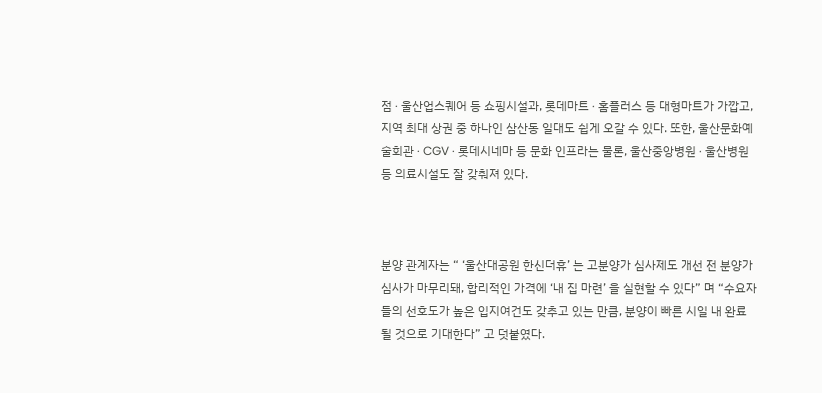점 ∙ 울산업스퀘어 등 쇼핑시설과, 롯데마트 ∙ 홈플러스 등 대형마트가 가깝고, 지역 최대 상권 중 하나인 삼산동 일대도 쉽게 오갈 수 있다. 또한, 울산문화예술회관 ∙ CGV ∙ 롯데시네마 등 문화 인프라는 물론, 울산중앙병원 ∙ 울산병원 등 의료시설도 잘 갖춰져 있다.



분양 관계자는 “ ‘울산대공원 한신더휴’ 는 고분양가 심사제도 개선 전 분양가 심사가 마무리돼, 합리적인 가격에 ‘내 집 마련’ 을 실현할 수 있다” 며 “수요자들의 선호도가 높은 입지여건도 갖추고 있는 만큼, 분양이 빠른 시일 내 완료될 것으로 기대한다” 고 덧붙였다.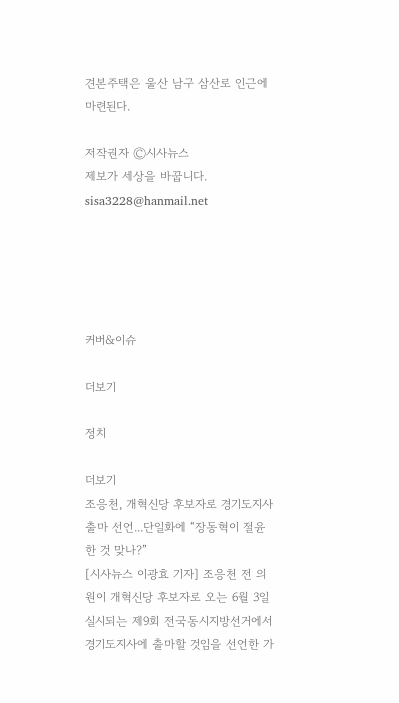견본주택은 울산 남구 삼산로 인근에 마련된다.

저작권자 Ⓒ시사뉴스
제보가 세상을 바꿉니다.
sisa3228@hanmail.net





커버&이슈

더보기

정치

더보기
조응천, 개혁신당 후보자로 경기도지사 출마 선언...단일화에 “장동혁이 절윤한 것 맞나?”
[시사뉴스 이광효 기자] 조응천 전 의원이 개혁신당 후보자로 오는 6월 3일 실시되는 제9회 전국동시지방선거에서 경기도지사에 출마할 것임을 선언한 가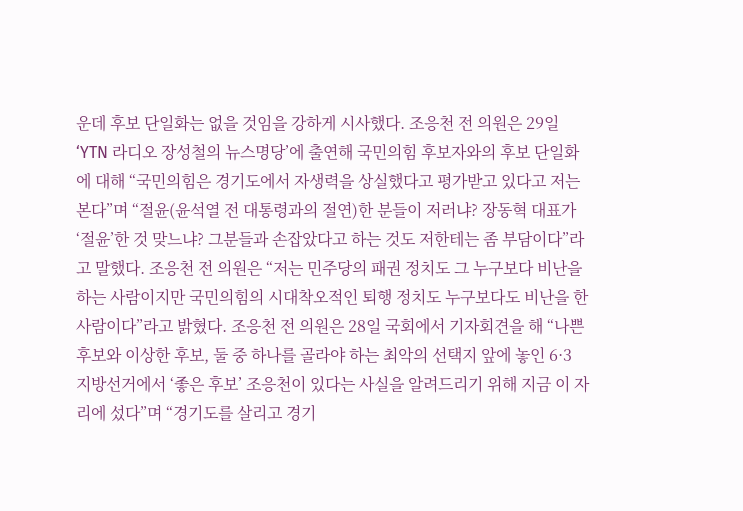운데 후보 단일화는 없을 것임을 강하게 시사했다. 조응천 전 의원은 29일 ‘YTN 라디오 장성철의 뉴스명당’에 출연해 국민의힘 후보자와의 후보 단일화에 대해 “국민의힘은 경기도에서 자생력을 상실했다고 평가받고 있다고 저는 본다”며 “절윤(윤석열 전 대통령과의 절연)한 분들이 저러냐? 장동혁 대표가 ‘절윤’한 것 맞느냐? 그분들과 손잡았다고 하는 것도 저한테는 좀 부담이다”라고 말했다. 조응천 전 의원은 “저는 민주당의 패권 정치도 그 누구보다 비난을 하는 사람이지만 국민의힘의 시대착오적인 퇴행 정치도 누구보다도 비난을 한 사람이다”라고 밝혔다. 조응천 전 의원은 28일 국회에서 기자회견을 해 “나쁜 후보와 이상한 후보, 둘 중 하나를 골라야 하는 최악의 선택지 앞에 놓인 6·3 지방선거에서 ‘좋은 후보’ 조응천이 있다는 사실을 알려드리기 위해 지금 이 자리에 섰다”며 “경기도를 살리고 경기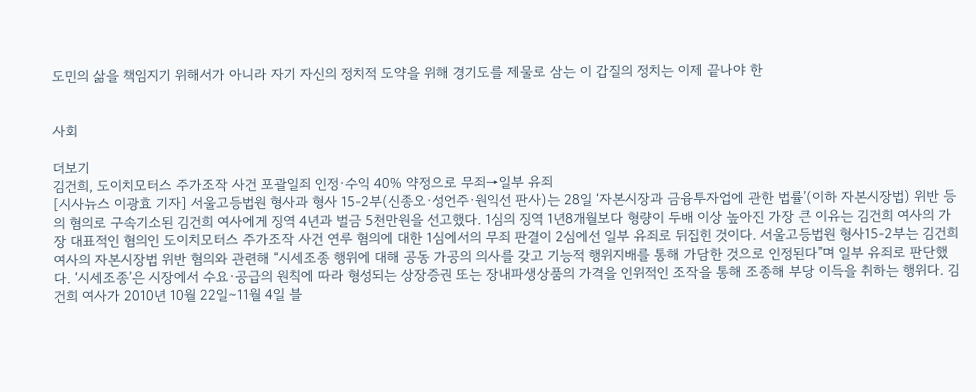도민의 삶을 책임지기 위해서가 아니라 자기 자신의 정치적 도약을 위해 경기도를 제물로 삼는 이 갑질의 정치는 이제 끝나야 한


사회

더보기
김건희, 도이치모터스 주가조작 사건 포괄일죄 인정·수익 40% 약정으로 무죄→일부 유죄
[시사뉴스 이광효 기자] 서울고등법원 형사과 형사 15-2부(신종오·성언주·원익선 판사)는 28일 ‘자본시장과 금융투자업에 관한 법률’(이하 자본시장법) 위반 등의 혐의로 구속기소된 김건희 여사에게 징역 4년과 벌금 5천만원을 선고했다. 1심의 징역 1년8개월보다 형량이 두배 이상 높아진 가장 큰 이유는 김건희 여사의 가장 대표적인 혐의인 도이치모터스 주가조작 사건 연루 혐의에 대한 1심에서의 무죄 판결이 2심에선 일부 유죄로 뒤집힌 것이다. 서울고등법원 형사15-2부는 김건희 여사의 자본시장법 위반 혐의와 관련해 “시세조종 행위에 대해 공동 가공의 의사를 갖고 기능적 행위지배를 통해 가담한 것으로 인정된다”며 일부 유죄로 판단했다. ‘시세조종’은 시장에서 수요·공급의 원칙에 따라 형성되는 상장증권 또는 장내파생상품의 가격을 인위적인 조작을 통해 조종해 부당 이득을 취하는 행위다. 김건희 여사가 2010년 10월 22일∼11월 4일 블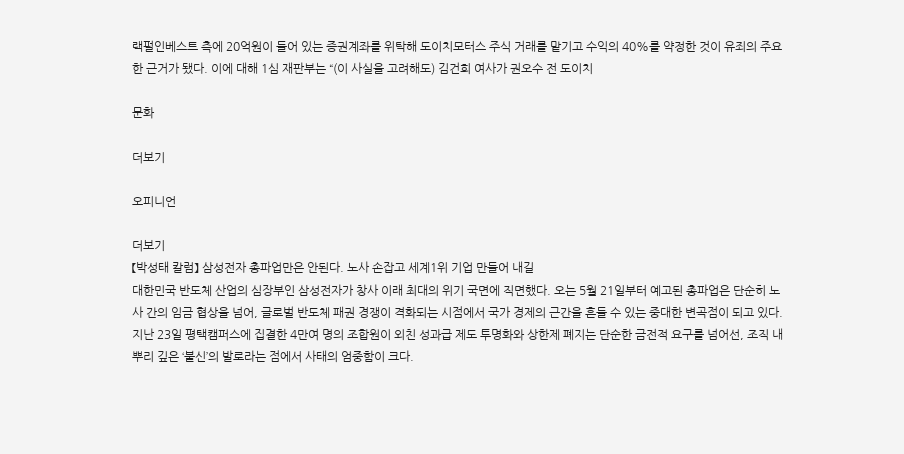랙펄인베스트 측에 20억원이 들어 있는 증권계좌를 위탁해 도이치모터스 주식 거래를 맡기고 수익의 40%를 약정한 것이 유죄의 주요한 근거가 됐다. 이에 대해 1심 재판부는 “(이 사실을 고려해도) 김건희 여사가 권오수 전 도이치

문화

더보기

오피니언

더보기
【박성태 칼럼】 삼성전자 총파업만은 안된다. 노사 손잡고 세계1위 기업 만들어 내길
대한민국 반도체 산업의 심장부인 삼성전자가 창사 이래 최대의 위기 국면에 직면했다. 오는 5월 21일부터 예고된 총파업은 단순히 노사 간의 임금 협상을 넘어, 글로벌 반도체 패권 경쟁이 격화되는 시점에서 국가 경제의 근간을 흔들 수 있는 중대한 변곡점이 되고 있다. 지난 23일 평택캠퍼스에 집결한 4만여 명의 조합원이 외친 성과급 제도 투명화와 상한제 폐지는 단순한 금전적 요구를 넘어선, 조직 내 뿌리 깊은 ‘불신’의 발로라는 점에서 사태의 엄중함이 크다.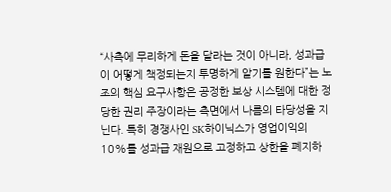“사측에 무리하게 돈을 달라는 것이 아니라, 성과급이 어떻게 책정되는지 투명하게 알기를 원한다”는 노조의 핵심 요구사항은 공정한 보상 시스템에 대한 정당한 권리 주장이라는 측면에서 나름의 타당성을 지닌다. 특히 경쟁사인 SK하이닉스가 영업이익의 10%를 성과급 재원으로 고정하고 상한을 폐지하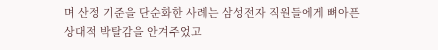며 산정 기준을 단순화한 사례는 삼성전자 직원들에게 뼈아픈 상대적 박탈감을 안겨주었고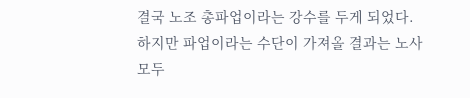결국 노조 총파업이라는 강수를 두게 되었다. 하지만 파업이라는 수단이 가져올 결과는 노사 모두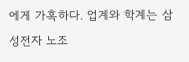에게 가혹하다. 업계와 학계는 삼성전자 노조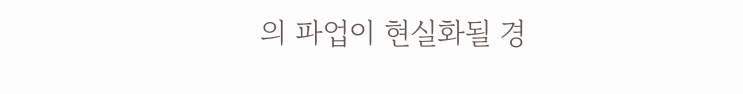의 파업이 현실화될 경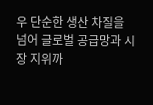우 단순한 생산 차질을 넘어 글로벌 공급망과 시장 지위까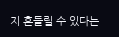지 흔들릴 수 있다는